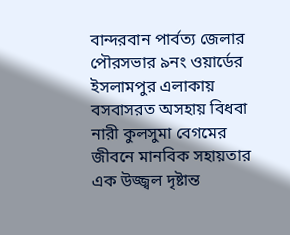বান্দরবান পার্বত্য জেলার পৌরসভার ৯নং ওয়ার্ডের ইসলামপুর এলাকায় বসবাসরত অসহায় বিধবা নারী কুলসুমা বেগমের জীবনে মানবিক সহায়তার এক উজ্জ্বল দৃষ্টান্ত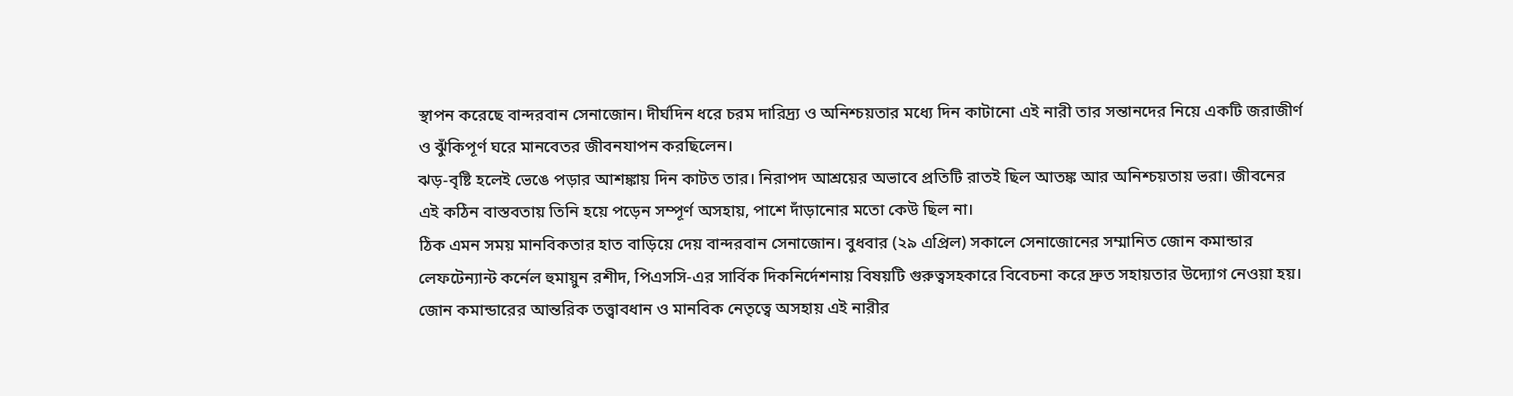স্থাপন করেছে বান্দরবান সেনাজোন। দীর্ঘদিন ধরে চরম দারিদ্র্য ও অনিশ্চয়তার মধ্যে দিন কাটানো এই নারী তার সন্তানদের নিয়ে একটি জরাজীর্ণ ও ঝুঁকিপূর্ণ ঘরে মানবেতর জীবনযাপন করছিলেন।
ঝড়-বৃষ্টি হলেই ভেঙে পড়ার আশঙ্কায় দিন কাটত তার। নিরাপদ আশ্রয়ের অভাবে প্রতিটি রাতই ছিল আতঙ্ক আর অনিশ্চয়তায় ভরা। জীবনের এই কঠিন বাস্তবতায় তিনি হয়ে পড়েন সম্পূর্ণ অসহায়, পাশে দাঁড়ানোর মতো কেউ ছিল না।
ঠিক এমন সময় মানবিকতার হাত বাড়িয়ে দেয় বান্দরবান সেনাজোন। বুধবার (২৯ এপ্রিল) সকালে সেনাজোনের সম্মানিত জোন কমান্ডার লেফটেন্যান্ট কর্নেল হুমায়ুন রশীদ, পিএসসি-এর সার্বিক দিকনির্দেশনায় বিষয়টি গুরুত্বসহকারে বিবেচনা করে দ্রুত সহায়তার উদ্যোগ নেওয়া হয়।
জোন কমান্ডারের আন্তরিক তত্ত্বাবধান ও মানবিক নেতৃত্বে অসহায় এই নারীর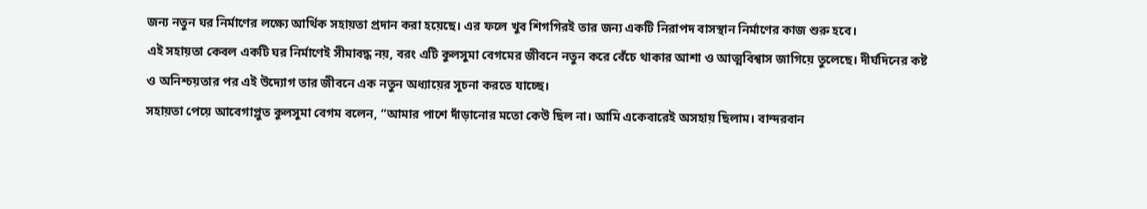জন্য নতুন ঘর নির্মাণের লক্ষ্যে আর্থিক সহায়তা প্রদান করা হয়েছে। এর ফলে খুব শিগগিরই তার জন্য একটি নিরাপদ বাসস্থান নির্মাণের কাজ শুরু হবে।
এই সহায়তা কেবল একটি ঘর নির্মাণেই সীমাবদ্ধ নয়, বরং এটি কুলসুমা বেগমের জীবনে নতুন করে বেঁচে থাকার আশা ও আত্মবিশ্বাস জাগিয়ে তুলেছে। দীর্ঘদিনের কষ্ট ও অনিশ্চয়তার পর এই উদ্যোগ তার জীবনে এক নতুন অধ্যায়ের সূচনা করতে যাচ্ছে।
সহায়তা পেয়ে আবেগাপ্লুত কুলসুমা বেগম বলেন, “আমার পাশে দাঁড়ানোর মতো কেউ ছিল না। আমি একেবারেই অসহায় ছিলাম। বান্দরবান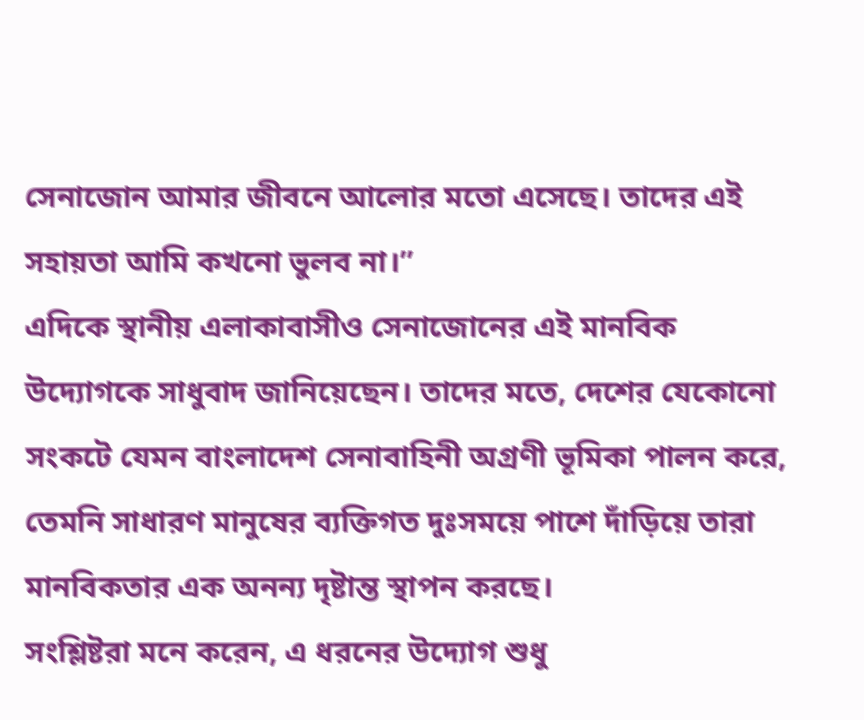সেনাজোন আমার জীবনে আলোর মতো এসেছে। তাদের এই সহায়তা আমি কখনো ভুলব না।”
এদিকে স্থানীয় এলাকাবাসীও সেনাজোনের এই মানবিক উদ্যোগকে সাধুবাদ জানিয়েছেন। তাদের মতে, দেশের যেকোনো সংকটে যেমন বাংলাদেশ সেনাবাহিনী অগ্রণী ভূমিকা পালন করে, তেমনি সাধারণ মানুষের ব্যক্তিগত দুঃসময়ে পাশে দাঁড়িয়ে তারা মানবিকতার এক অনন্য দৃষ্টান্ত স্থাপন করছে।
সংশ্লিষ্টরা মনে করেন, এ ধরনের উদ্যোগ শুধু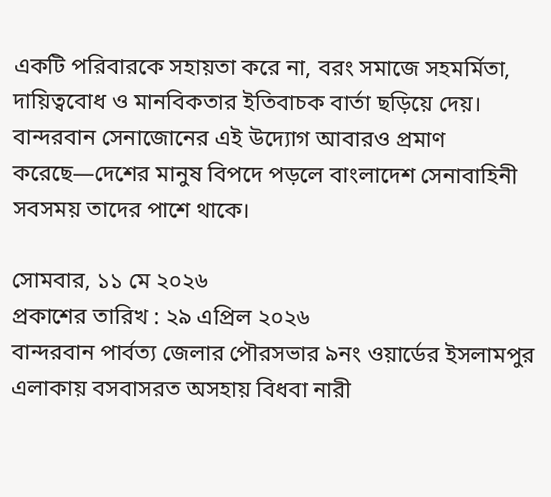একটি পরিবারকে সহায়তা করে না, বরং সমাজে সহমর্মিতা, দায়িত্ববোধ ও মানবিকতার ইতিবাচক বার্তা ছড়িয়ে দেয়। বান্দরবান সেনাজোনের এই উদ্যোগ আবারও প্রমাণ করেছে—দেশের মানুষ বিপদে পড়লে বাংলাদেশ সেনাবাহিনী সবসময় তাদের পাশে থাকে।

সোমবার, ১১ মে ২০২৬
প্রকাশের তারিখ : ২৯ এপ্রিল ২০২৬
বান্দরবান পার্বত্য জেলার পৌরসভার ৯নং ওয়ার্ডের ইসলামপুর এলাকায় বসবাসরত অসহায় বিধবা নারী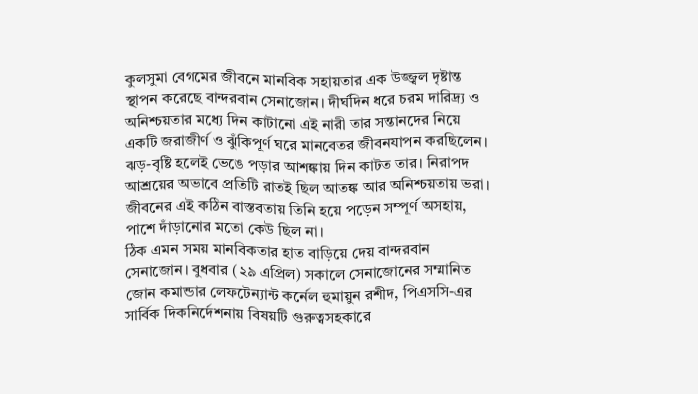কুলসুমা বেগমের জীবনে মানবিক সহায়তার এক উজ্জ্বল দৃষ্টান্ত স্থাপন করেছে বান্দরবান সেনাজোন। দীর্ঘদিন ধরে চরম দারিদ্র্য ও অনিশ্চয়তার মধ্যে দিন কাটানো এই নারী তার সন্তানদের নিয়ে একটি জরাজীর্ণ ও ঝুঁকিপূর্ণ ঘরে মানবেতর জীবনযাপন করছিলেন।
ঝড়-বৃষ্টি হলেই ভেঙে পড়ার আশঙ্কায় দিন কাটত তার। নিরাপদ আশ্রয়ের অভাবে প্রতিটি রাতই ছিল আতঙ্ক আর অনিশ্চয়তায় ভরা। জীবনের এই কঠিন বাস্তবতায় তিনি হয়ে পড়েন সম্পূর্ণ অসহায়, পাশে দাঁড়ানোর মতো কেউ ছিল না।
ঠিক এমন সময় মানবিকতার হাত বাড়িয়ে দেয় বান্দরবান সেনাজোন। বুধবার (২৯ এপ্রিল) সকালে সেনাজোনের সম্মানিত জোন কমান্ডার লেফটেন্যান্ট কর্নেল হুমায়ুন রশীদ, পিএসসি-এর সার্বিক দিকনির্দেশনায় বিষয়টি গুরুত্বসহকারে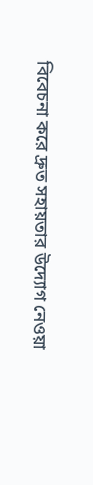বিবেচনা করে দ্রুত সহায়তার উদ্যোগ নেওয়া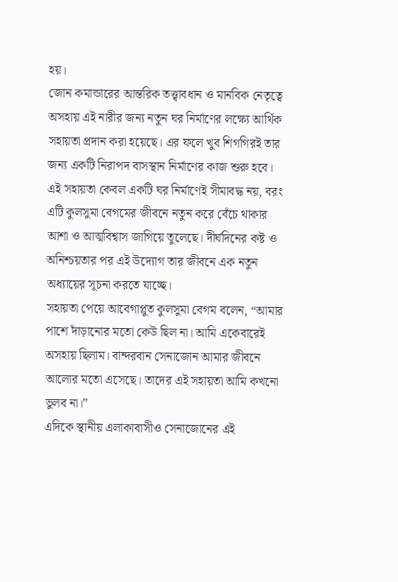হয়।
জোন কমান্ডারের আন্তরিক তত্ত্বাবধান ও মানবিক নেতৃত্বে অসহায় এই নারীর জন্য নতুন ঘর নির্মাণের লক্ষ্যে আর্থিক সহায়তা প্রদান করা হয়েছে। এর ফলে খুব শিগগিরই তার জন্য একটি নিরাপদ বাসস্থান নির্মাণের কাজ শুরু হবে।
এই সহায়তা কেবল একটি ঘর নির্মাণেই সীমাবদ্ধ নয়, বরং এটি কুলসুমা বেগমের জীবনে নতুন করে বেঁচে থাকার আশা ও আত্মবিশ্বাস জাগিয়ে তুলেছে। দীর্ঘদিনের কষ্ট ও অনিশ্চয়তার পর এই উদ্যোগ তার জীবনে এক নতুন অধ্যায়ের সূচনা করতে যাচ্ছে।
সহায়তা পেয়ে আবেগাপ্লুত কুলসুমা বেগম বলেন, “আমার পাশে দাঁড়ানোর মতো কেউ ছিল না। আমি একেবারেই অসহায় ছিলাম। বান্দরবান সেনাজোন আমার জীবনে আলোর মতো এসেছে। তাদের এই সহায়তা আমি কখনো ভুলব না।”
এদিকে স্থানীয় এলাকাবাসীও সেনাজোনের এই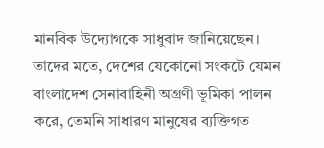মানবিক উদ্যোগকে সাধুবাদ জানিয়েছেন। তাদের মতে, দেশের যেকোনো সংকটে যেমন বাংলাদেশ সেনাবাহিনী অগ্রণী ভূমিকা পালন করে, তেমনি সাধারণ মানুষের ব্যক্তিগত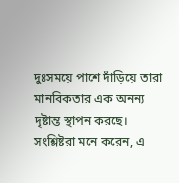দুঃসময়ে পাশে দাঁড়িয়ে তারা মানবিকতার এক অনন্য দৃষ্টান্ত স্থাপন করছে।
সংশ্লিষ্টরা মনে করেন, এ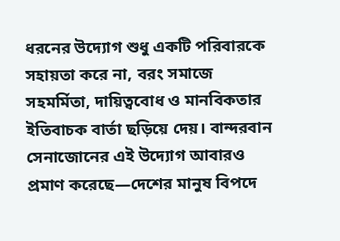ধরনের উদ্যোগ শুধু একটি পরিবারকে সহায়তা করে না, বরং সমাজে সহমর্মিতা, দায়িত্ববোধ ও মানবিকতার ইতিবাচক বার্তা ছড়িয়ে দেয়। বান্দরবান সেনাজোনের এই উদ্যোগ আবারও প্রমাণ করেছে—দেশের মানুষ বিপদে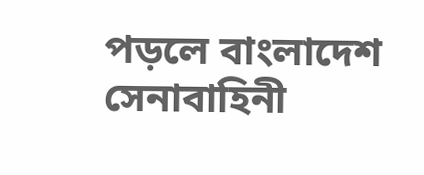পড়লে বাংলাদেশ সেনাবাহিনী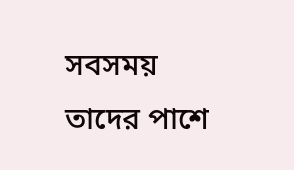সবসময় তাদের পাশে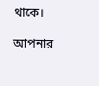থাকে।

আপনার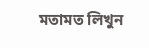মতামত লিখুন